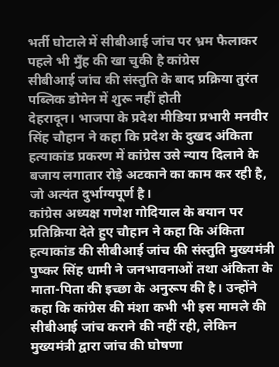भर्ती घोटाले में सीबीआई जांच पर भ्रम फैलाकर पहले भी मुँह की खा चुकी है कांग्रेस
सीबीआई जांच की संस्तुति के बाद प्रक्रिया तुरंत पब्लिक डोमेन में शुरू नहीं होती
देहरादून। भाजपा के प्रदेश मीडिया प्रभारी मनवीर सिंह चौहान ने कहा कि प्रदेश के दुखद अंकिता हत्याकांड प्रकरण में कांग्रेस उसे न्याय दिलाने के बजाय लगातार रोड़े अटकाने का काम कर रही है, जो अत्यंत दुर्भाग्यपूर्ण है।
कांग्रेस अध्यक्ष गणेश गोदियाल के बयान पर प्रतिक्रिया देते हुए चौहान ने कहा कि अंकिता हत्याकांड की सीबीआई जांच की संस्तुति मुख्यमंत्री पुष्कर सिंह धामी ने जनभावनाओं तथा अंकिता के माता-पिता की इच्छा के अनुरूप की है। उन्होंने कहा कि कांग्रेस की मंशा कभी भी इस मामले की सीबीआई जांच कराने की नहीं रही, लेकिन मुख्यमंत्री द्वारा जांच की घोषणा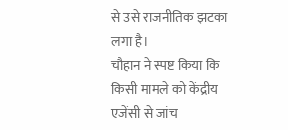से उसे राजनीतिक झटका लगा है।
चौहान ने स्पष्ट किया कि किसी मामले को केंद्रीय एजेंसी से जांच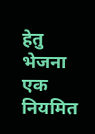हेतु भेजना एक नियमित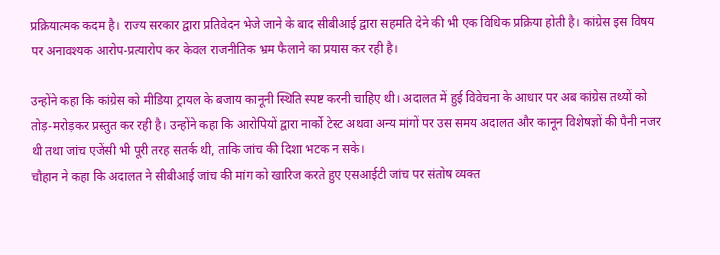प्रक्रियात्मक कदम है। राज्य सरकार द्वारा प्रतिवेदन भेजे जाने के बाद सीबीआई द्वारा सहमति देने की भी एक विधिक प्रक्रिया होती है। कांग्रेस इस विषय पर अनावश्यक आरोप-प्रत्यारोप कर केवल राजनीतिक भ्रम फैलाने का प्रयास कर रही है।

उन्होंने कहा कि कांग्रेस को मीडिया ट्रायल के बजाय कानूनी स्थिति स्पष्ट करनी चाहिए थी। अदालत में हुई विवेचना के आधार पर अब कांग्रेस तथ्यों को तोड़-मरोड़कर प्रस्तुत कर रही है। उन्होंने कहा कि आरोपियों द्वारा नार्को टेस्ट अथवा अन्य मांगों पर उस समय अदालत और कानून विशेषज्ञों की पैनी नजर थी तथा जांच एजेंसी भी पूरी तरह सतर्क थी, ताकि जांच की दिशा भटक न सके।
चौहान ने कहा कि अदालत ने सीबीआई जांच की मांग को खारिज करते हुए एसआईटी जांच पर संतोष व्यक्त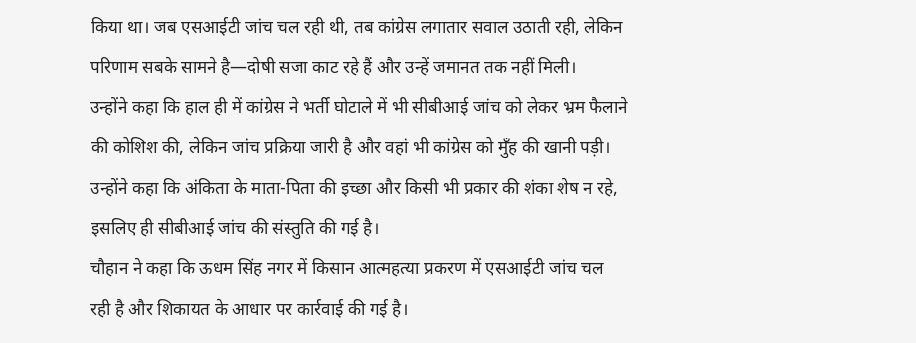किया था। जब एसआईटी जांच चल रही थी, तब कांग्रेस लगातार सवाल उठाती रही, लेकिन परिणाम सबके सामने है—दोषी सजा काट रहे हैं और उन्हें जमानत तक नहीं मिली।
उन्होंने कहा कि हाल ही में कांग्रेस ने भर्ती घोटाले में भी सीबीआई जांच को लेकर भ्रम फैलाने की कोशिश की, लेकिन जांच प्रक्रिया जारी है और वहां भी कांग्रेस को मुँह की खानी पड़ी। उन्होंने कहा कि अंकिता के माता-पिता की इच्छा और किसी भी प्रकार की शंका शेष न रहे, इसलिए ही सीबीआई जांच की संस्तुति की गई है।
चौहान ने कहा कि ऊधम सिंह नगर में किसान आत्महत्या प्रकरण में एसआईटी जांच चल रही है और शिकायत के आधार पर कार्रवाई की गई है।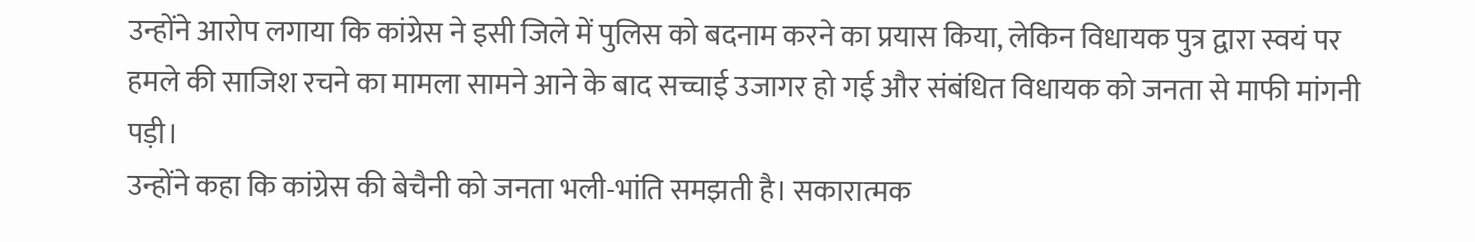उन्होंने आरोप लगाया कि कांग्रेस ने इसी जिले में पुलिस को बदनाम करने का प्रयास किया, लेकिन विधायक पुत्र द्वारा स्वयं पर हमले की साजिश रचने का मामला सामने आने के बाद सच्चाई उजागर हो गई और संबंधित विधायक को जनता से माफी मांगनी पड़ी।
उन्होंने कहा कि कांग्रेस की बेचैनी को जनता भली-भांति समझती है। सकारात्मक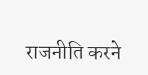राजनीति करने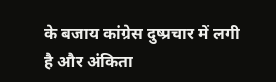के बजाय कांग्रेस दुष्प्रचार में लगी है और अंकिता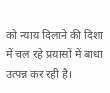को न्याय दिलाने की दिशा में चल रहे प्रयासों में बाधा उत्पन्न कर रही है।